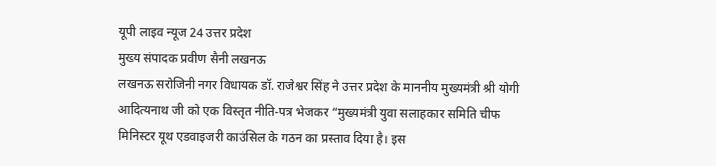यूपी लाइव न्यूज 24 उत्तर प्रदेश
मुख्य संपादक प्रवीण सैनी लखनऊ
लखनऊ सरोजिनी नगर विधायक डॉ. राजेश्वर सिंह ने उत्तर प्रदेश के माननीय मुख्यमंत्री श्री योगी आदित्यनाथ जी को एक विस्तृत नीति-पत्र भेजकर “मुख्यमंत्री युवा सलाहकार समिति चीफ मिनिस्टर यूथ एडवाइजरी काउंसिल के गठन का प्रस्ताव दिया है। इस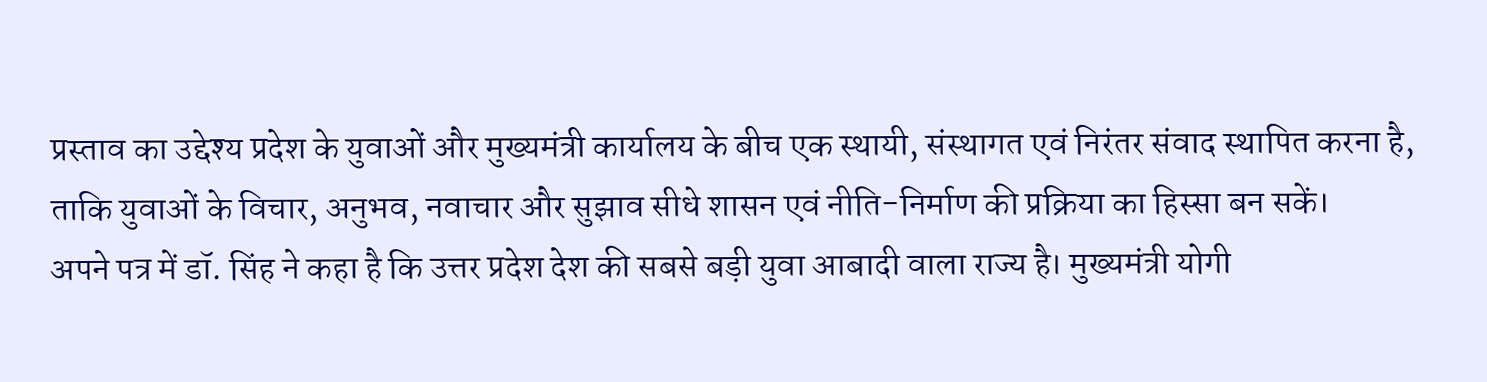प्रस्ताव का उद्देश्य प्रदेश के युवाओं और मुख्यमंत्री कार्यालय के बीच एक स्थायी, संस्थागत एवं निरंतर संवाद स्थापित करना है, ताकि युवाओं के विचार, अनुभव, नवाचार और सुझाव सीधे शासन एवं नीति-निर्माण की प्रक्रिया का हिस्सा बन सकें।
अपने पत्र में डॉ. सिंह ने कहा है कि उत्तर प्रदेश देश की सबसे बड़ी युवा आबादी वाला राज्य है। मुख्यमंत्री योगी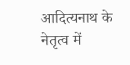आदित्यनाथ के नेतृत्व में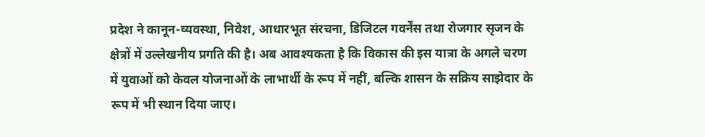प्रदेश ने कानून-व्यवस्था, निवेश, आधारभूत संरचना, डिजिटल गवर्नेंस तथा रोजगार सृजन के क्षेत्रों में उल्लेखनीय प्रगति की है। अब आवश्यकता है कि विकास की इस यात्रा के अगले चरण में युवाओं को केवल योजनाओं के लाभार्थी के रूप में नहीं, बल्कि शासन के सक्रिय साझेदार के रूप में भी स्थान दिया जाए।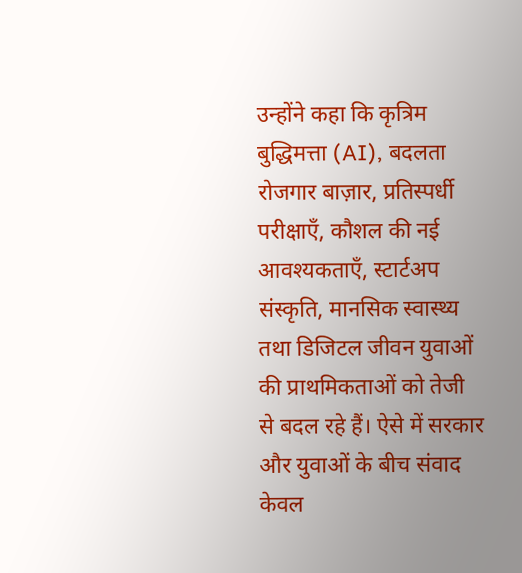उन्होंने कहा कि कृत्रिम बुद्धिमत्ता (AI), बदलता रोजगार बाज़ार, प्रतिस्पर्धी परीक्षाएँ, कौशल की नई आवश्यकताएँ, स्टार्टअप संस्कृति, मानसिक स्वास्थ्य तथा डिजिटल जीवन युवाओं की प्राथमिकताओं को तेजी से बदल रहे हैं। ऐसे में सरकार और युवाओं के बीच संवाद केवल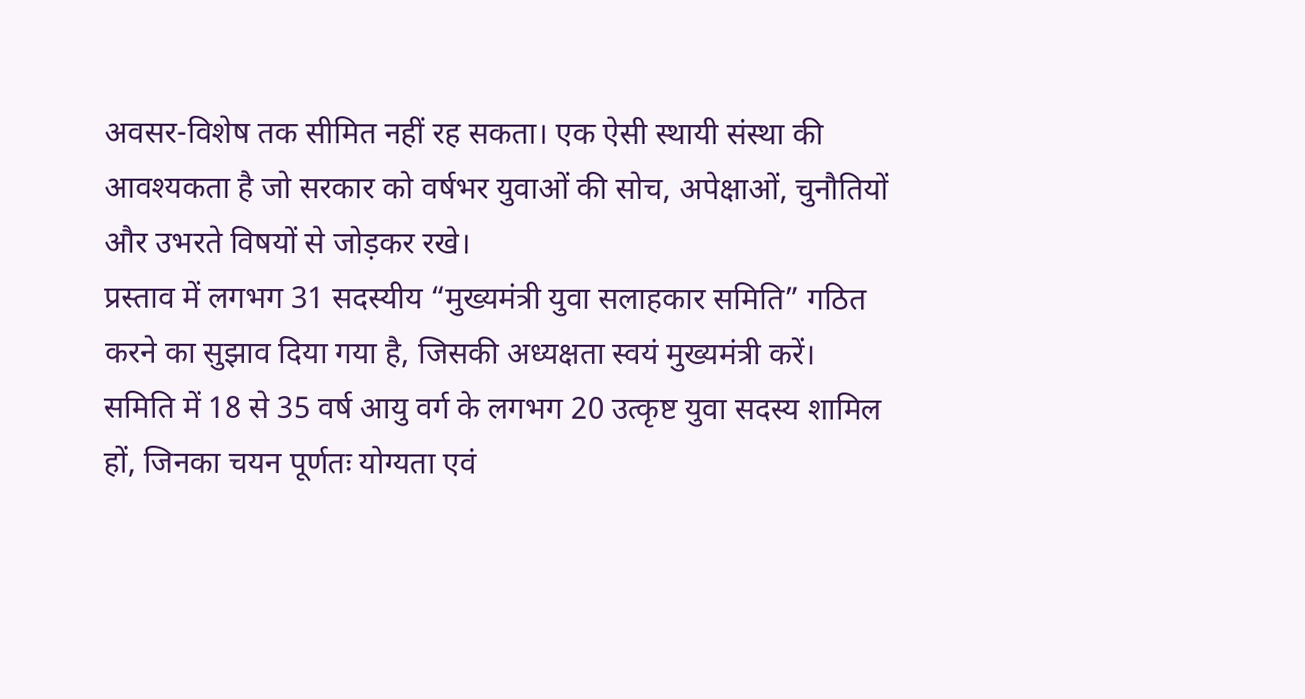अवसर-विशेष तक सीमित नहीं रह सकता। एक ऐसी स्थायी संस्था की आवश्यकता है जो सरकार को वर्षभर युवाओं की सोच, अपेक्षाओं, चुनौतियों और उभरते विषयों से जोड़कर रखे।
प्रस्ताव में लगभग 31 सदस्यीय “मुख्यमंत्री युवा सलाहकार समिति” गठित करने का सुझाव दिया गया है, जिसकी अध्यक्षता स्वयं मुख्यमंत्री करें। समिति में 18 से 35 वर्ष आयु वर्ग के लगभग 20 उत्कृष्ट युवा सदस्य शामिल हों, जिनका चयन पूर्णतः योग्यता एवं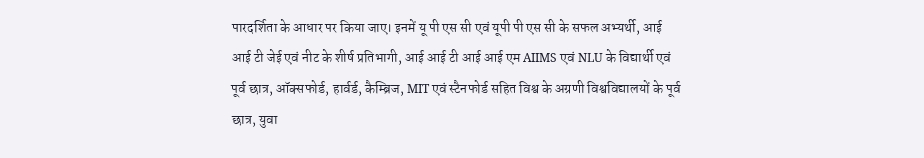पारदर्शिता के आधार पर किया जाए। इनमें यू पी एस सी एवं यूपी पी एस सी के सफल अभ्यर्थी, आई आई टी जेई एवं नीट के शीर्ष प्रतिभागी, आई आई टी आई आई एम AIIMS एवं NLU के विद्यार्थी एवं पूर्व छात्र, ऑक्सफोर्ड, हार्वर्ड, कैम्ब्रिज, MIT एवं स्टैनफोर्ड सहित विश्व के अग्रणी विश्वविद्यालयों के पूर्व छात्र, युवा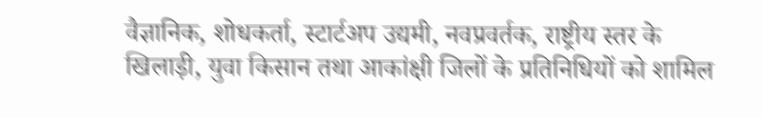वैज्ञानिक, शोधकर्ता, स्टार्टअप उद्यमी, नवप्रवर्तक, राष्ट्रीय स्तर के खिलाड़ी, युवा किसान तथा आकांक्षी जिलों के प्रतिनिधियों को शामिल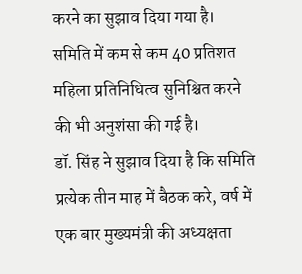करने का सुझाव दिया गया है। समिति में कम से कम 40 प्रतिशत महिला प्रतिनिधित्व सुनिश्चित करने की भी अनुशंसा की गई है।
डॉ. सिंह ने सुझाव दिया है कि समिति प्रत्येक तीन माह में बैठक करे, वर्ष में एक बार मुख्यमंत्री की अध्यक्षता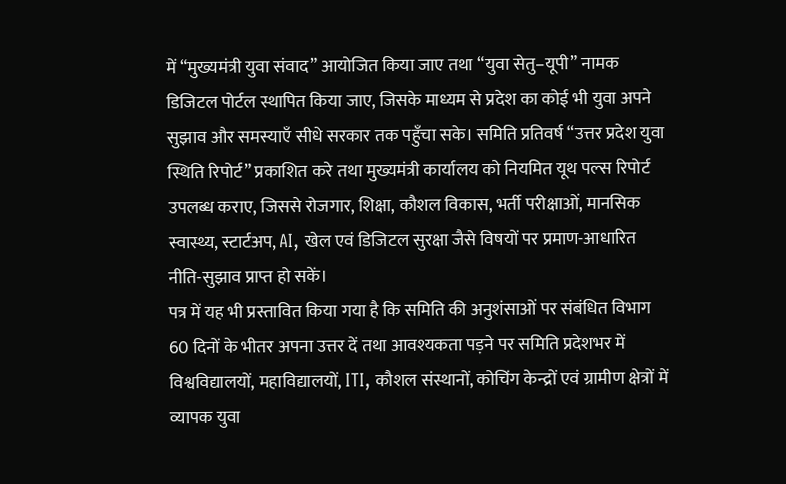में “मुख्यमंत्री युवा संवाद” आयोजित किया जाए तथा “युवा सेतु–यूपी” नामक डिजिटल पोर्टल स्थापित किया जाए, जिसके माध्यम से प्रदेश का कोई भी युवा अपने सुझाव और समस्याएँ सीधे सरकार तक पहुँचा सके। समिति प्रतिवर्ष “उत्तर प्रदेश युवा स्थिति रिपोर्ट” प्रकाशित करे तथा मुख्यमंत्री कार्यालय को नियमित यूथ पल्स रिपोर्ट उपलब्ध कराए, जिससे रोजगार, शिक्षा, कौशल विकास, भर्ती परीक्षाओं, मानसिक स्वास्थ्य, स्टार्टअप, AI, खेल एवं डिजिटल सुरक्षा जैसे विषयों पर प्रमाण-आधारित नीति-सुझाव प्राप्त हो सकें।
पत्र में यह भी प्रस्तावित किया गया है कि समिति की अनुशंसाओं पर संबंधित विभाग 60 दिनों के भीतर अपना उत्तर दें तथा आवश्यकता पड़ने पर समिति प्रदेशभर में विश्वविद्यालयों, महाविद्यालयों, ITI, कौशल संस्थानों, कोचिंग केन्द्रों एवं ग्रामीण क्षेत्रों में व्यापक युवा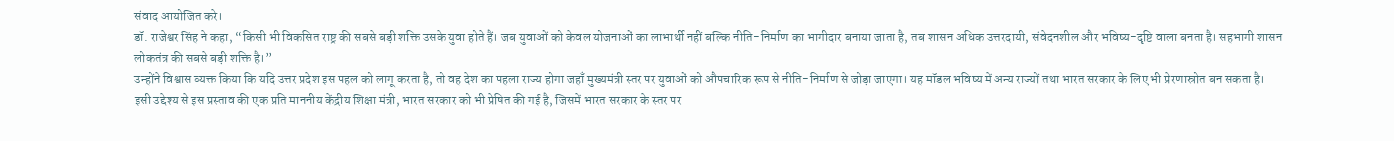संवाद आयोजित करे।
डॉ. राजेश्वर सिंह ने कहा, “किसी भी विकसित राष्ट्र की सबसे बड़ी शक्ति उसके युवा होते हैं। जब युवाओं को केवल योजनाओं का लाभार्थी नहीं बल्कि नीति-निर्माण का भागीदार बनाया जाता है, तब शासन अधिक उत्तरदायी, संवेदनशील और भविष्य-दृष्टि वाला बनता है। सहभागी शासन लोकतंत्र की सबसे बड़ी शक्ति है।”
उन्होंने विश्वास व्यक्त किया कि यदि उत्तर प्रदेश इस पहल को लागू करता है, तो वह देश का पहला राज्य होगा जहाँ मुख्यमंत्री स्तर पर युवाओं को औपचारिक रूप से नीति-निर्माण से जोड़ा जाएगा। यह मॉडल भविष्य में अन्य राज्यों तथा भारत सरकार के लिए भी प्रेरणास्रोत बन सकता है।
इसी उद्देश्य से इस प्रस्ताव की एक प्रति माननीय केंद्रीय शिक्षा मंत्री, भारत सरकार को भी प्रेषित की गई है, जिसमें भारत सरकार के स्तर पर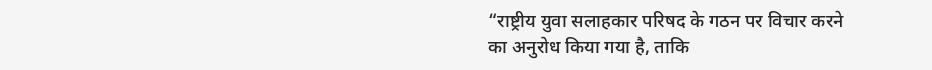“राष्ट्रीय युवा सलाहकार परिषद के गठन पर विचार करने का अनुरोध किया गया है, ताकि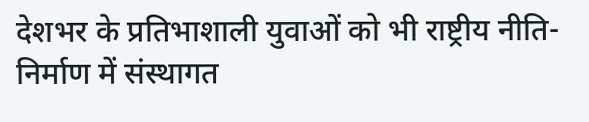देशभर के प्रतिभाशाली युवाओं को भी राष्ट्रीय नीति-निर्माण में संस्थागत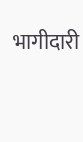भागीदारी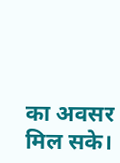का अवसर मिल सके।